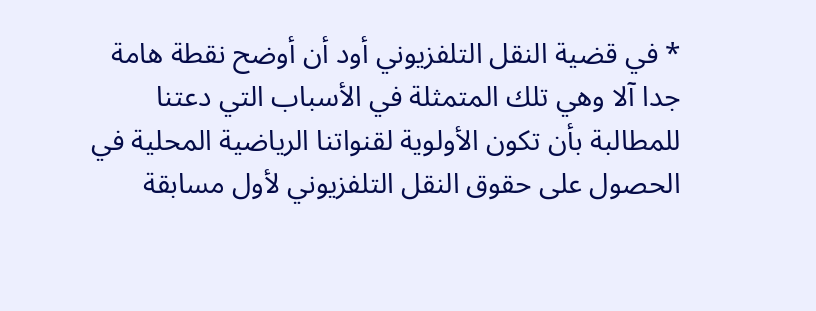* في قضية النقل التلفزيوني أود أن أوضح نقطة هامة جدا آلا وهي تلك المتمثلة في الأسباب التي دعتنا للمطالبة بأن تكون الأولوية لقنواتنا الرياضية المحلية في الحصول على حقوق النقل التلفزيوني لأول مسابقة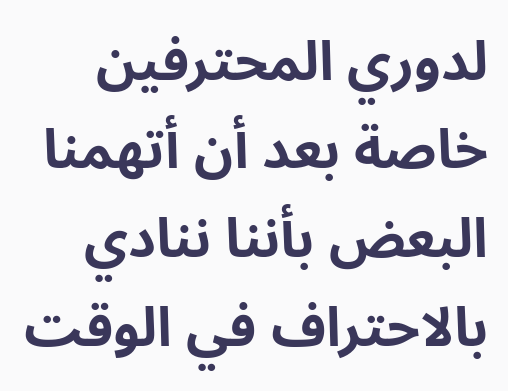لدوري المحترفين خاصة بعد أن أتهمنا البعض بأننا ننادي بالاحتراف في الوقت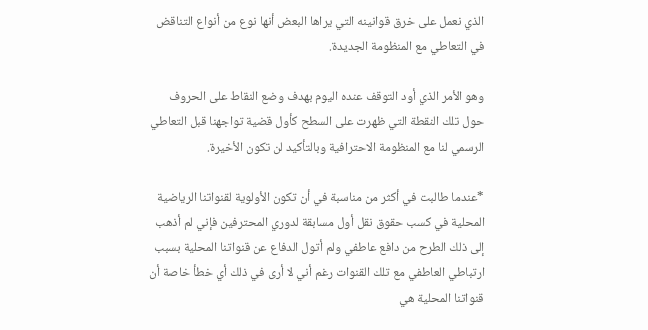الذي نعمل على خرق قوانينه التي يراها البعض أنها نوع من أنواع التناقض في التعاطي مع المنظومة الجديدة.

وهو الأمر الذي أود التوقف عنده اليوم بهدف وضع النقاط على الحروف حول تلك النقطة التي ظهرت على السطح كأول قضية تواجهنا قبل التعاطي الرسمي لنا مع المنظومة الاحترافية وبالتأكيد لن تكون الأخيرة.

*عندما طالبت في أكثر من مناسبة في أن تكون الأولوية لقنواتنا الرياضية المحلية في كسب حقوق نقل أول مسابقة لدوري المحترفين فإني لم أذهب إلى ذلك الطرح من دافع عاطفي ولم أتول الدفاع عن قنواتنا المحلية بسبب ارتباطي العاطفي مع تلك القنوات رغم أني لا أرى في ذلك أي خطأ خاصة أن قنواتنا المحلية هي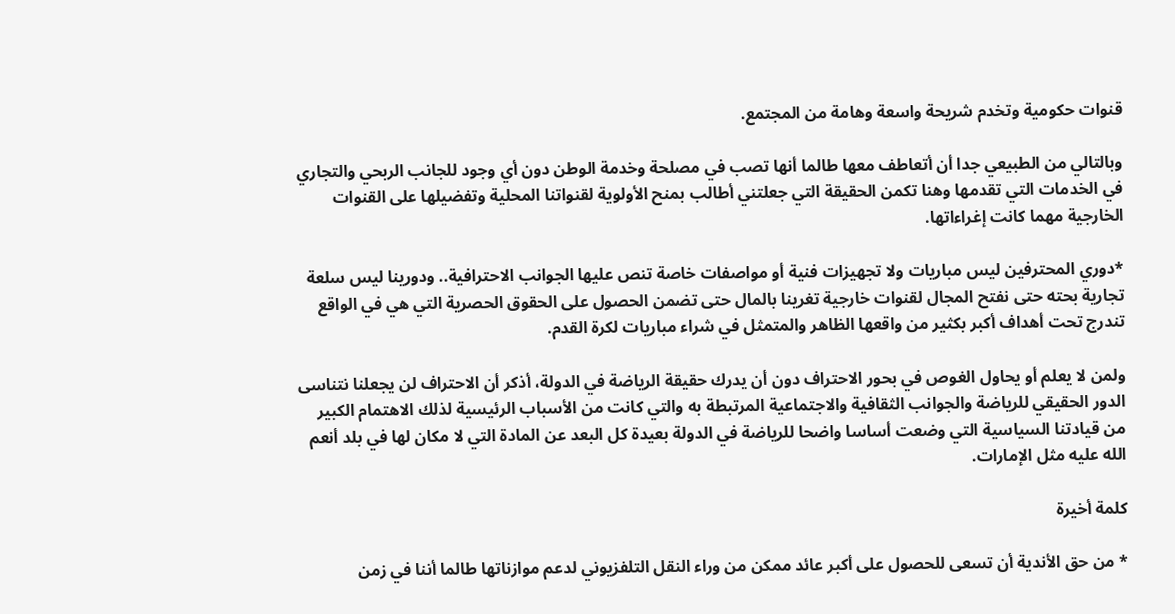قنوات حكومية وتخدم شريحة واسعة وهامة من المجتمع.

وبالتالي من الطبيعي جدا أن أتعاطف معها طالما أنها تصب في مصلحة وخدمة الوطن دون أي وجود للجانب الربحي والتجاري في الخدمات التي تقدمها وهنا تكمن الحقيقة التي جعلتني أطالب بمنح الأولوية لقنواتنا المحلية وتفضيلها على القنوات الخارجية مهما كانت إغراءاتها.

*دوري المحترفين ليس مباريات ولا تجهيزات فنية أو مواصفات خاصة تنص عليها الجوانب الاحترافية.. ودورينا ليس سلعة تجارية بحته حتى نفتح المجال لقنوات خارجية تغرينا بالمال حتى تضمن الحصول على الحقوق الحصرية التي هي في الواقع تندرج تحت أهداف أكبر بكثير من واقعها الظاهر والمتمثل في شراء مباريات لكرة القدم.

ولمن لا يعلم أو يحاول الغوص في بحور الاحتراف دون أن يدرك حقيقة الرياضة في الدولة، أذكر أن الاحتراف لن يجعلنا نتناسى الدور الحقيقي للرياضة والجوانب الثقافية والاجتماعية المرتبطة به والتي كانت من الأسباب الرئيسية لذلك الاهتمام الكبير من قيادتنا السياسية التي وضعت أساسا واضحا للرياضة في الدولة بعيدة كل البعد عن المادة التي لا مكان لها في بلد أنعم الله عليه مثل الإمارات.

كلمة أخيرة

* من حق الأندية أن تسعى للحصول على أكبر عائد ممكن من وراء النقل التلفزيوني لدعم موازناتها طالما أننا في زمن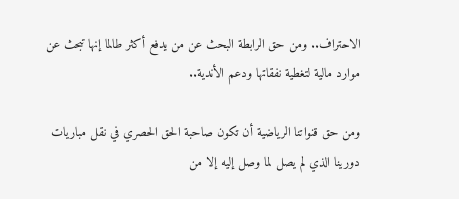الاحتراف.. ومن حق الرابطة البحث عن من يدفع أكثر طالما إنها تبحث عن موارد مالية لتغطية نفقاتها ودعم الأندية..

ومن حق قنواتنا الرياضية أن تكون صاحبة الحق الحصري في نقل مباريات دورينا الذي لم يصل لما وصل إليه إلا من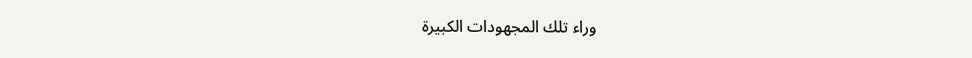وراء تلك المجهودات الكبيرة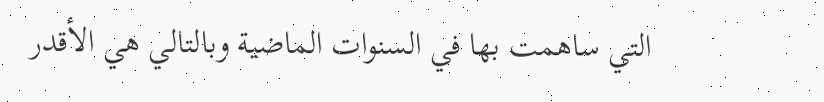التي ساهمت بها في السنوات الماضية وبالتالي هي الأقدر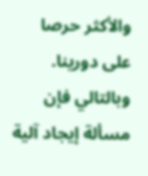والأكثر حرصا على دورينا. وبالتالي فإن مسألة إيجاد آلية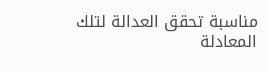مناسبة تحقق العدالة لتلك المعادلة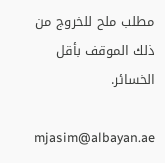مطلب ملح للخروج من ذلك الموقف بأقل الخسائر.

mjasim@albayan.ae